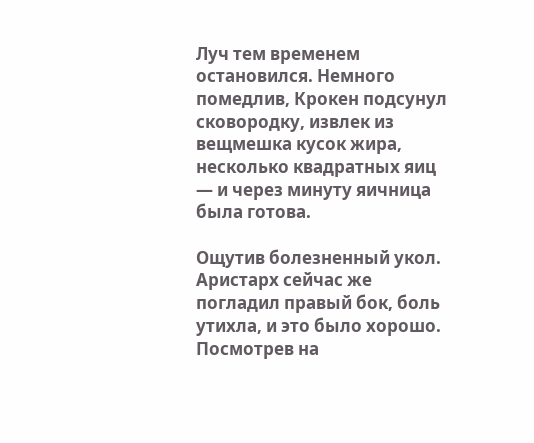Луч тем временем остановился. Немного помедлив, Крокен подсунул сковородку, извлек из вещмешка кусок жира, несколько квадратных яиц — и через минуту яичница была готова.

Ощутив болезненный укол. Аристарх сейчас же погладил правый бок, боль утихла, и это было хорошо. Посмотрев на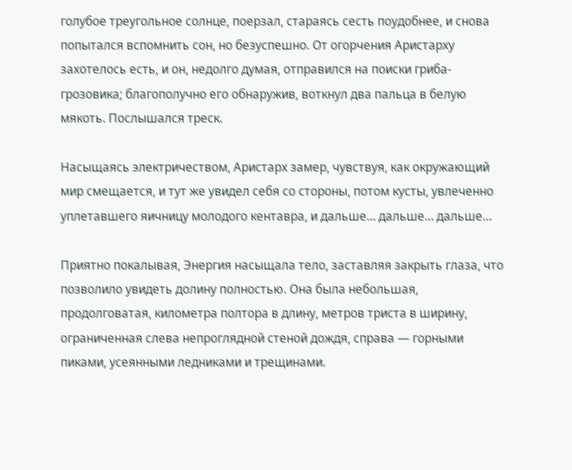голубое треугольное солнце, поерзал, стараясь сесть поудобнее, и снова попытался вспомнить сон, но безуспешно. От огорчения Аристарху захотелось есть, и он, недолго думая, отправился на поиски гриба-грозовика; благополучно его обнаружив, воткнул два пальца в белую мякоть. Послышался треск.

Насыщаясь электричеством, Аристарх замер, чувствуя, как окружающий мир смещается, и тут же увидел себя со стороны, потом кусты, увлеченно уплетавшего яичницу молодого кентавра, и дальше… дальше… дальше…

Приятно покалывая, Энергия насыщала тело, заставляя закрыть глаза, что позволило увидеть долину полностью. Она была небольшая, продолговатая, километра полтора в длину, метров триста в ширину, ограниченная слева непроглядной стеной дождя, справа — горными пиками, усеянными ледниками и трещинами.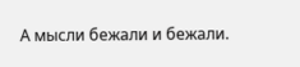А мысли бежали и бежали.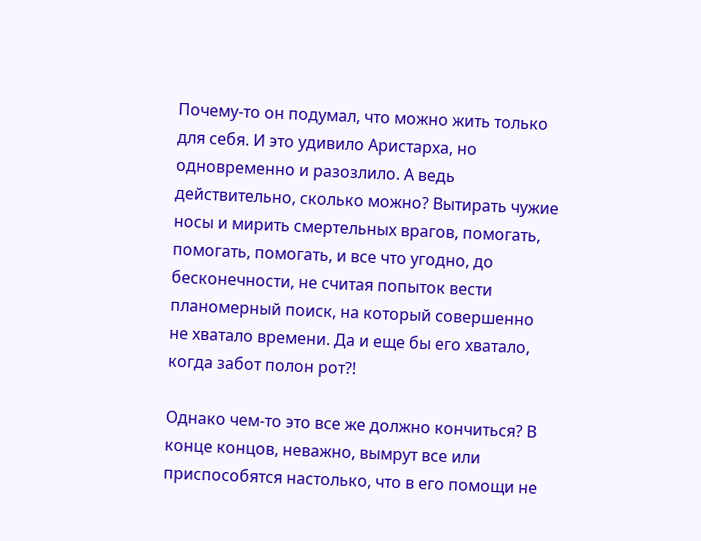Почему-то он подумал, что можно жить только для себя. И это удивило Аристарха, но одновременно и разозлило. А ведь действительно, сколько можно? Вытирать чужие носы и мирить смертельных врагов, помогать, помогать, помогать, и все что угодно, до бесконечности, не считая попыток вести планомерный поиск, на который совершенно не хватало времени. Да и еще бы его хватало, когда забот полон рот?!

Однако чем-то это все же должно кончиться? В конце концов, неважно, вымрут все или приспособятся настолько, что в его помощи не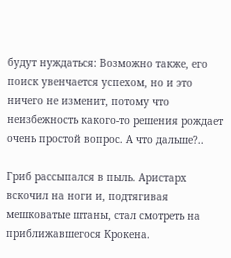будут нуждаться: Возможно также, его поиск увенчается успехом, но и это ничего не изменит, потому что неизбежность какого-то решения рождает очень простой вопрос. А что дальше?..

Гриб рассыпался в пыль. Аристарх вскочил на ноги и, подтягивая мешковатые штаны, стал смотреть на приближавшегося Крокена.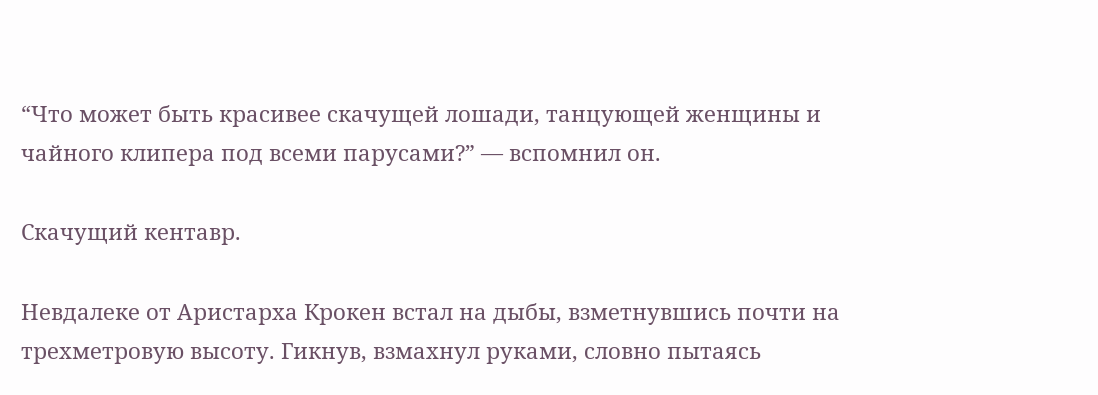“Что может быть красивее скачущей лошади, танцующей женщины и чайного клипера под всеми парусами?” — вспомнил он.

Скачущий кентавр.

Невдалеке от Аристарха Крокен встал на дыбы, взметнувшись почти на трехметровую высоту. Гикнув, взмахнул руками, словно пытаясь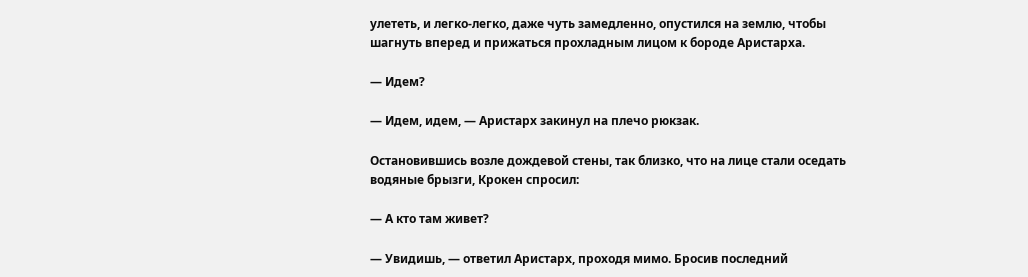улететь, и легко-легко, даже чуть замедленно, опустился на землю, чтобы шагнуть вперед и прижаться прохладным лицом к бороде Аристарха.

— Идем?

— Идем, идем, — Аристарх закинул на плечо рюкзак.

Остановившись возле дождевой стены, так близко, что на лице стали оседать водяные брызги, Крокен спросил:

— А кто там живет?

— Увидишь, — ответил Аристарх, проходя мимо. Бросив последний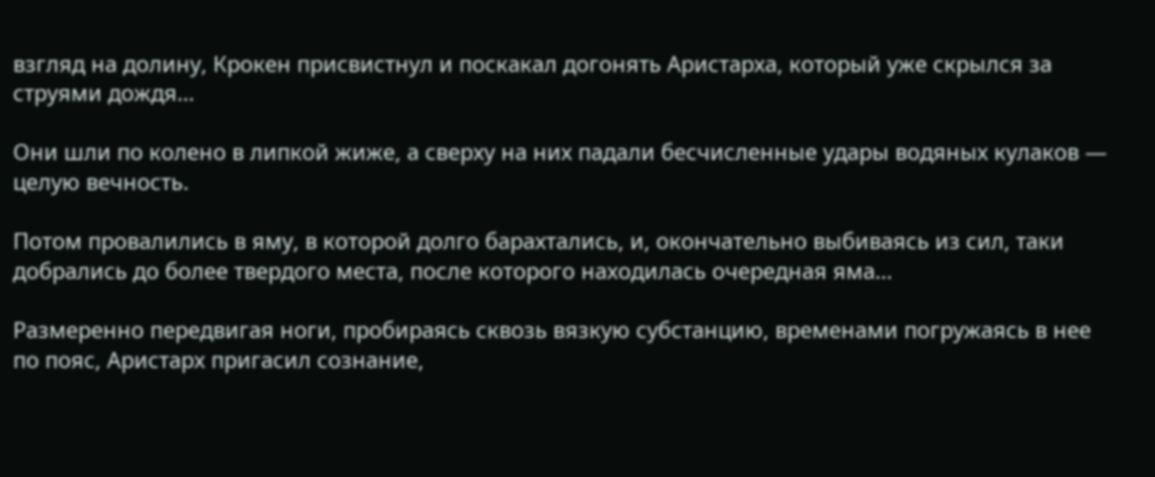взгляд на долину, Крокен присвистнул и поскакал догонять Аристарха, который уже скрылся за струями дождя…

Они шли по колено в липкой жиже, а сверху на них падали бесчисленные удары водяных кулаков — целую вечность.

Потом провалились в яму, в которой долго барахтались, и, окончательно выбиваясь из сил, таки добрались до более твердого места, после которого находилась очередная яма…

Размеренно передвигая ноги, пробираясь сквозь вязкую субстанцию, временами погружаясь в нее по пояс, Аристарх пригасил сознание,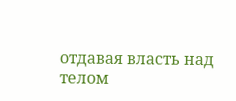отдавая власть над телом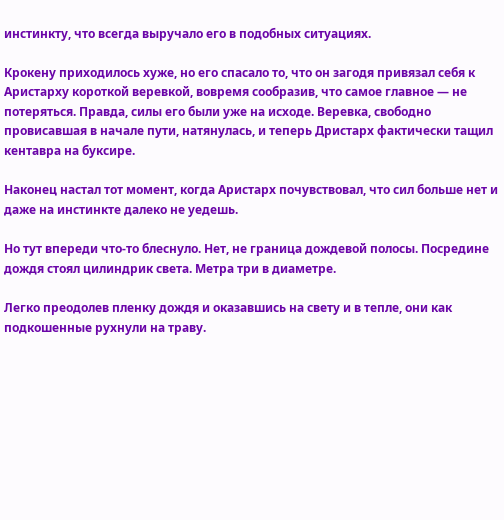инстинкту, что всегда выручало его в подобных ситуациях.

Крокену приходилось хуже, но его спасало то, что он загодя привязал себя к Аристарху короткой веревкой, вовремя сообразив, что самое главное — не потеряться. Правда, силы его были уже на исходе. Веревка, свободно провисавшая в начале пути, натянулась, и теперь Дристарх фактически тащил кентавра на буксире.

Наконец настал тот момент, когда Аристарх почувствовал, что сил больше нет и даже на инстинкте далеко не уедешь.

Но тут впереди что-то блеснуло. Нет, не граница дождевой полосы. Посредине дождя стоял цилиндрик света. Метра три в диаметре.

Легко преодолев пленку дождя и оказавшись на свету и в тепле, они как подкошенные рухнули на траву.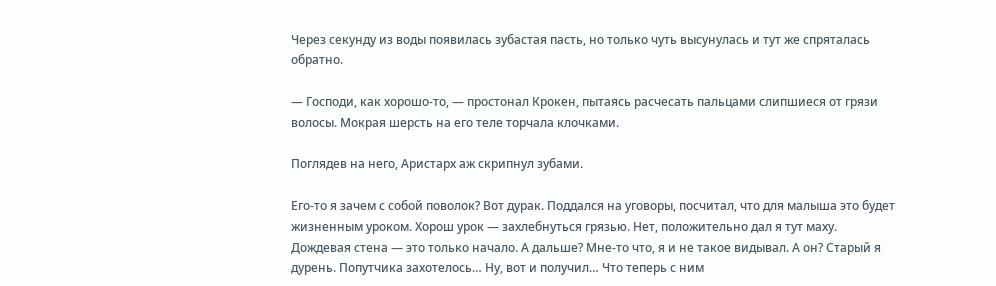Через секунду из воды появилась зубастая пасть, но только чуть высунулась и тут же спряталась обратно.

— Господи, как хорошо-то, — простонал Крокен, пытаясь расчесать пальцами слипшиеся от грязи волосы. Мокрая шерсть на его теле торчала клочками.

Поглядев на него, Аристарх аж скрипнул зубами.

Его-то я зачем с собой поволок? Вот дурак. Поддался на уговоры, посчитал, что для малыша это будет жизненным уроком. Хорош урок — захлебнуться грязью. Нет, положительно дал я тут маху. Дождевая стена — это только начало. А дальше? Мне-то что, я и не такое видывал. А он? Старый я дурень. Попутчика захотелось… Ну, вот и получил… Что теперь с ним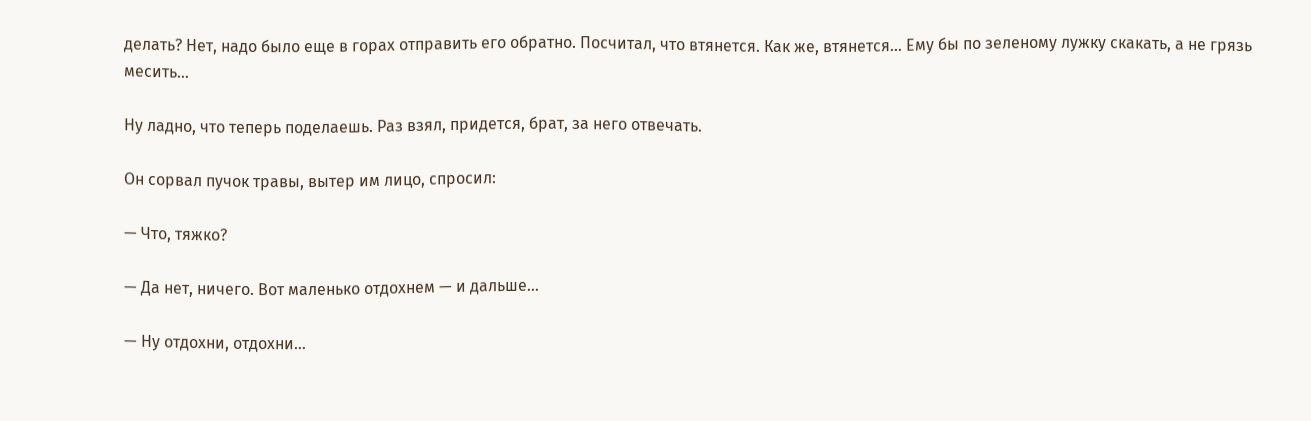делать? Нет, надо было еще в горах отправить его обратно. Посчитал, что втянется. Как же, втянется… Ему бы по зеленому лужку скакать, а не грязь месить…

Ну ладно, что теперь поделаешь. Раз взял, придется, брат, за него отвечать.

Он сорвал пучок травы, вытер им лицо, спросил:

— Что, тяжко?

— Да нет, ничего. Вот маленько отдохнем — и дальше…

— Ну отдохни, отдохни…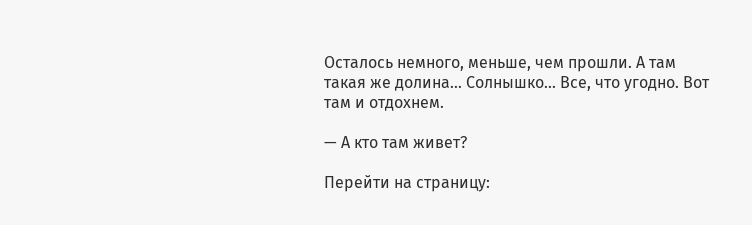Осталось немного, меньше, чем прошли. А там такая же долина… Солнышко… Все, что угодно. Вот там и отдохнем.

— А кто там живет?

Перейти на страницу: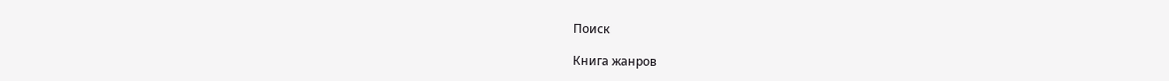Поиск

Книга жанров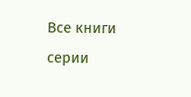Все книги серии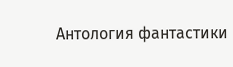Антология фантастики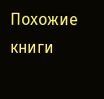Похожие книги